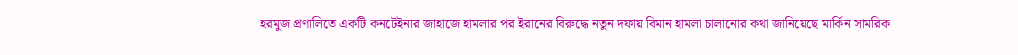হরমুজ প্রণালিতে একটি কনটেইনার জাহাজে হামলার পর ইরানের বিরুদ্ধে নতুন দফায় বিমান হামলা চালানোর কথা জানিয়েছে মার্কিন সামরিক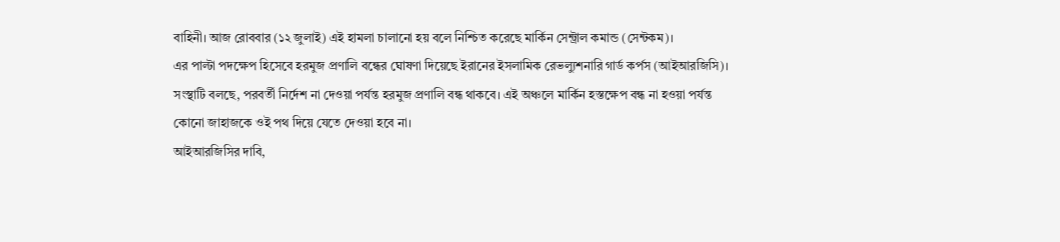বাহিনী। আজ রোববার (১২ জুলাই) এই হামলা চালানো হয় বলে নিশ্চিত করেছে মার্কিন সেন্ট্রাল কমান্ড (সেন্টকম)।
এর পাল্টা পদক্ষেপ হিসেবে হরমুজ প্রণালি বন্ধের ঘোষণা দিয়েছে ইরানের ইসলামিক রেভল্যুশনারি গার্ড কর্পস (আইআরজিসি)। সংস্থাটি বলছে, পরবর্তী নির্দেশ না দেওয়া পর্যন্ত হরমুজ প্রণালি বন্ধ থাকবে। এই অঞ্চলে মার্কিন হস্তক্ষেপ বন্ধ না হওয়া পর্যন্ত কোনো জাহাজকে ওই পথ দিয়ে যেতে দেওয়া হবে না।
আইআরজিসির দাবি,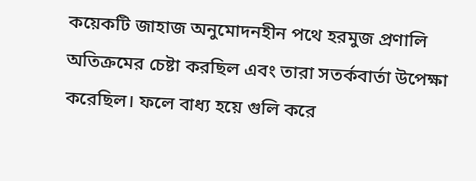কয়েকটি জাহাজ অনুমোদনহীন পথে হরমুজ প্রণালি অতিক্রমের চেষ্টা করছিল এবং তারা সতর্কবার্তা উপেক্ষা করেছিল। ফলে বাধ্য হয়ে গুলি করে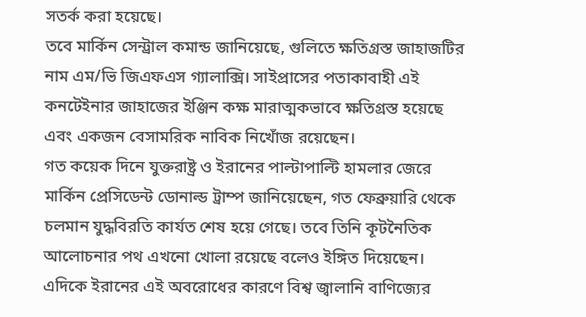সতর্ক করা হয়েছে।
তবে মার্কিন সেন্ট্রাল কমান্ড জানিয়েছে, গুলিতে ক্ষতিগ্রস্ত জাহাজটির নাম এম/ভি জিএফএস গ্যালাক্সি। সাইপ্রাসের পতাকাবাহী এই কনটেইনার জাহাজের ইঞ্জিন কক্ষ মারাত্মকভাবে ক্ষতিগ্রস্ত হয়েছে এবং একজন বেসামরিক নাবিক নিখোঁজ রয়েছেন।
গত কয়েক দিনে যুক্তরাষ্ট্র ও ইরানের পাল্টাপাল্টি হামলার জেরে মার্কিন প্রেসিডেন্ট ডোনাল্ড ট্রাম্প জানিয়েছেন, গত ফেব্রুয়ারি থেকে চলমান যুদ্ধবিরতি কার্যত শেষ হয়ে গেছে। তবে তিনি কূটনৈতিক আলোচনার পথ এখনো খোলা রয়েছে বলেও ইঙ্গিত দিয়েছেন।
এদিকে ইরানের এই অবরোধের কারণে বিশ্ব জ্বালানি বাণিজ্যের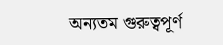অন্যতম গুরুত্বপূর্ণ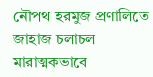নৌপথ হরমুজ প্রণালিতে জাহাজ চলাচল মারাত্মকভাবে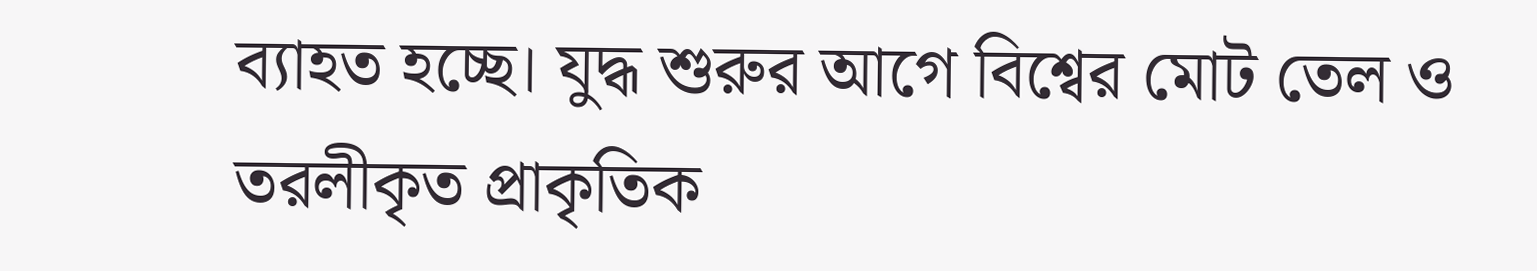ব্যাহত হচ্ছে। যুদ্ধ শুরুর আগে বিশ্বের মোট তেল ও তরলীকৃত প্রাকৃতিক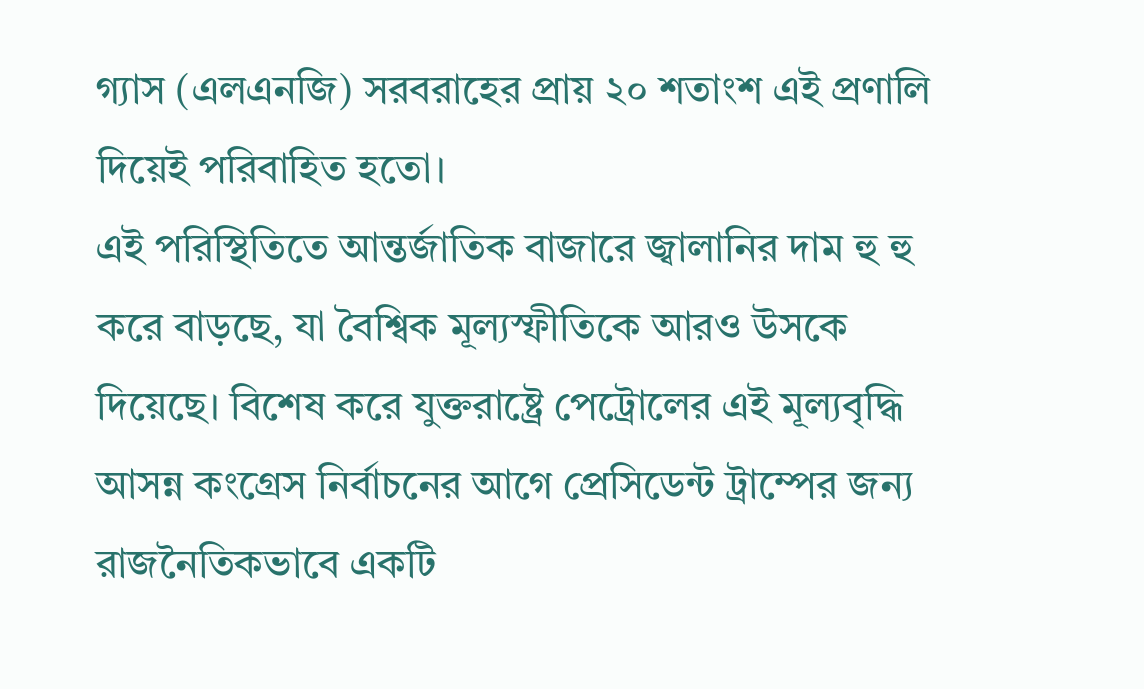গ্যাস (এলএনজি) সরবরাহের প্রায় ২০ শতাংশ এই প্রণালি দিয়েই পরিবাহিত হতো।
এই পরিস্থিতিতে আন্তর্জাতিক বাজারে জ্বালানির দাম হু হু করে বাড়ছে, যা বৈশ্বিক মূল্যস্ফীতিকে আরও উসকে দিয়েছে। বিশেষ করে যুক্তরাষ্ট্রে পেট্রোলের এই মূল্যবৃদ্ধি আসন্ন কংগ্রেস নির্বাচনের আগে প্রেসিডেন্ট ট্রাম্পের জন্য রাজনৈতিকভাবে একটি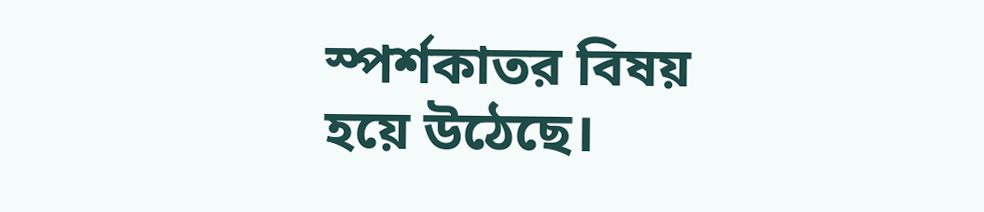স্পর্শকাতর বিষয় হয়ে উঠেছে।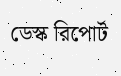ডেস্ক রিপোর্ট